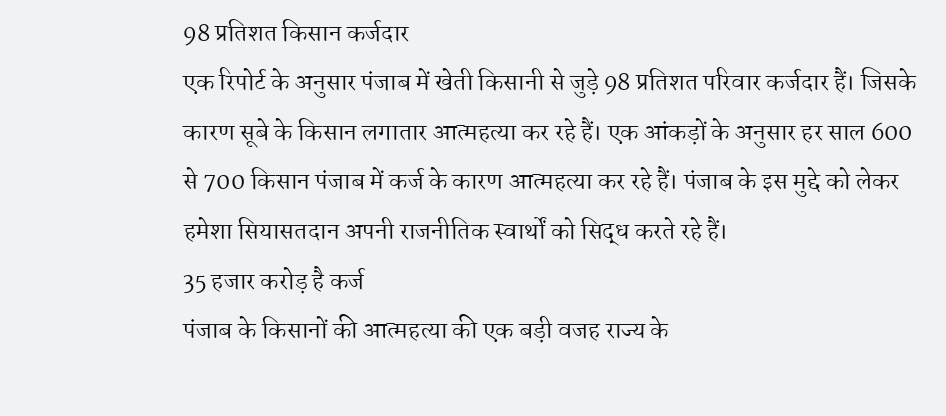98 प्रतिशत किसान कर्जदार
एक रिपोर्ट के अनुसार पंजाब में खेती किसानी से जुड़े 98 प्रतिशत परिवार कर्जदार हैं। जिसके कारण सूबे के किसान लगातार आत्महत्या कर रहे हैं। एक आंकड़ों के अनुसार हर साल 600 से 700 किसान पंजाब में कर्ज के कारण आत्महत्या कर रहे हैं। पंजाब के इस मुद्दे को लेकर हमेशा सियासतदान अपनी राजनीतिक स्वार्थों को सिद्ध करते रहे हैं।
35 हजार करोड़ है कर्ज
पंजाब के किसानों की आत्महत्या की एक बड़ी वजह राज्य के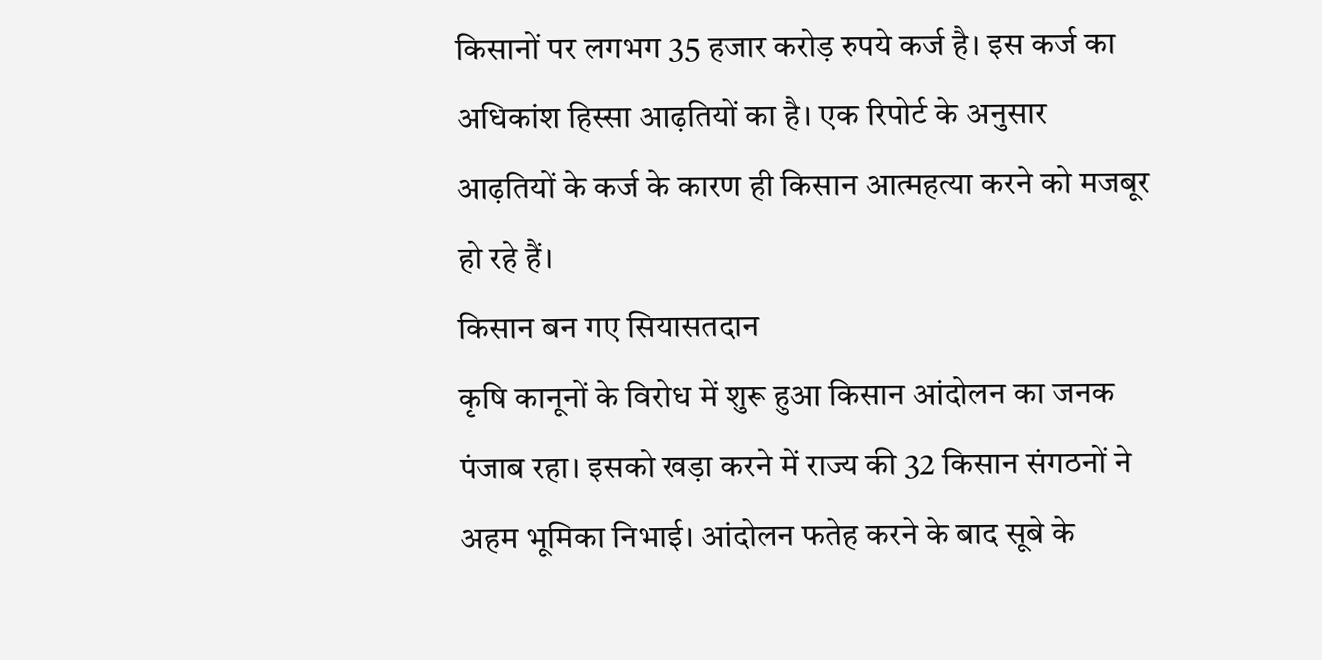किसानों पर लगभग 35 हजार करोड़ रुपये कर्ज है। इस कर्ज का अधिकांश हिस्सा आढ़तियों का है। एक रिपोर्ट के अनुसार आढ़तियों के कर्ज के कारण ही किसान आत्महत्या करने को मजबूर हो रहे हैं।
किसान बन गए सियासतदान
कृषि कानूनों के विरोध में शुरू हुआ किसान आंदोलन का जनक पंजाब रहा। इसको खड़ा करने में राज्य की 32 किसान संगठनों ने अहम भूमिका निभाई। आंदोलन फतेह करने के बाद सूबे के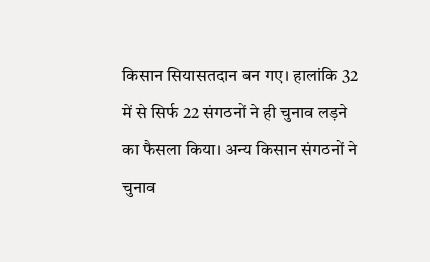किसान सियासतदान बन गए। हालांकि 32 में से सिर्फ 22 संगठनों ने ही चुनाव लड़ने का फैसला किया। अन्य किसान संगठनों ने चुनाव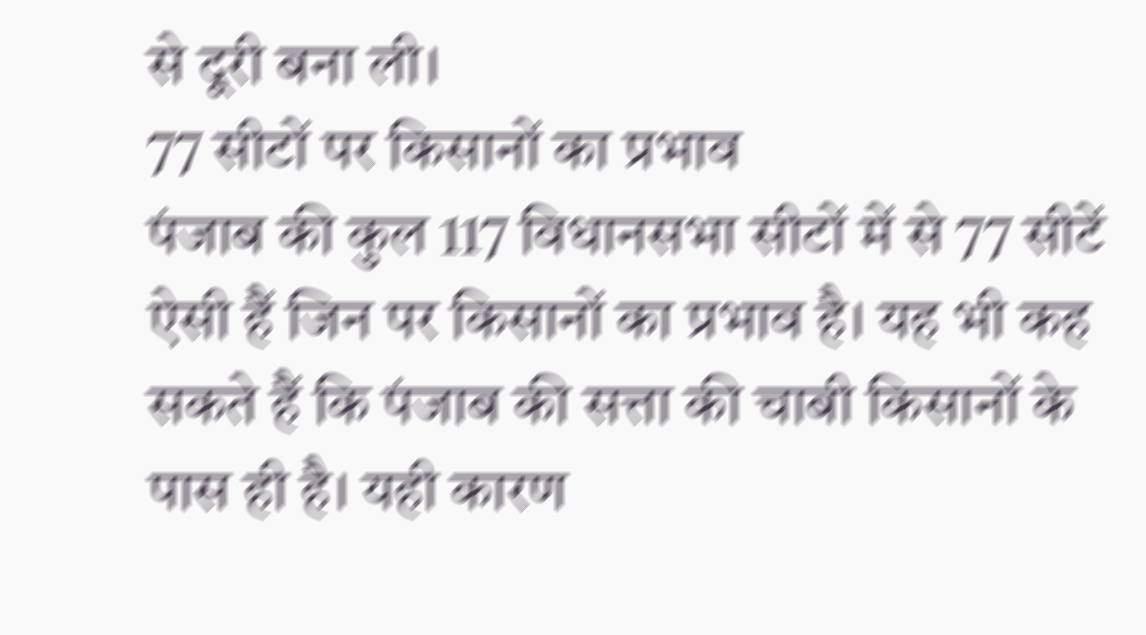से दूरी बना ली।
77 सीटों पर किसानों का प्रभाव
पंजाब की कुल 117 विधानसभा सीटों में से 77 सीटें ऐसी हैं जिन पर किसानों का प्रभाव है। यह भी कह सकते हैं कि पंजाब की सत्ता की चाबी किसानों के पास ही है। यही कारण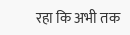रहा कि अभी तक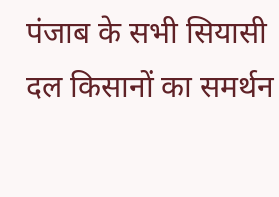पंजाब के सभी सियासी दल किसानों का समर्थन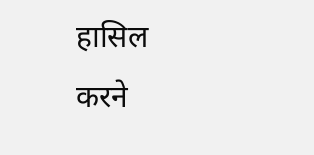हासिल करने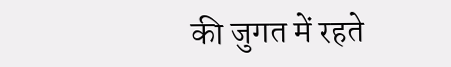की जुगत में रहते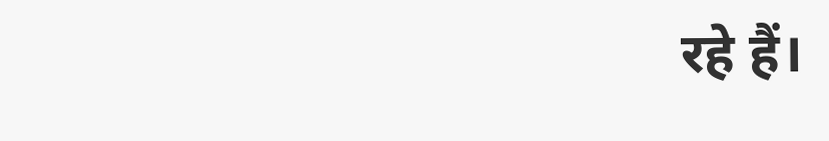रहे हैं।